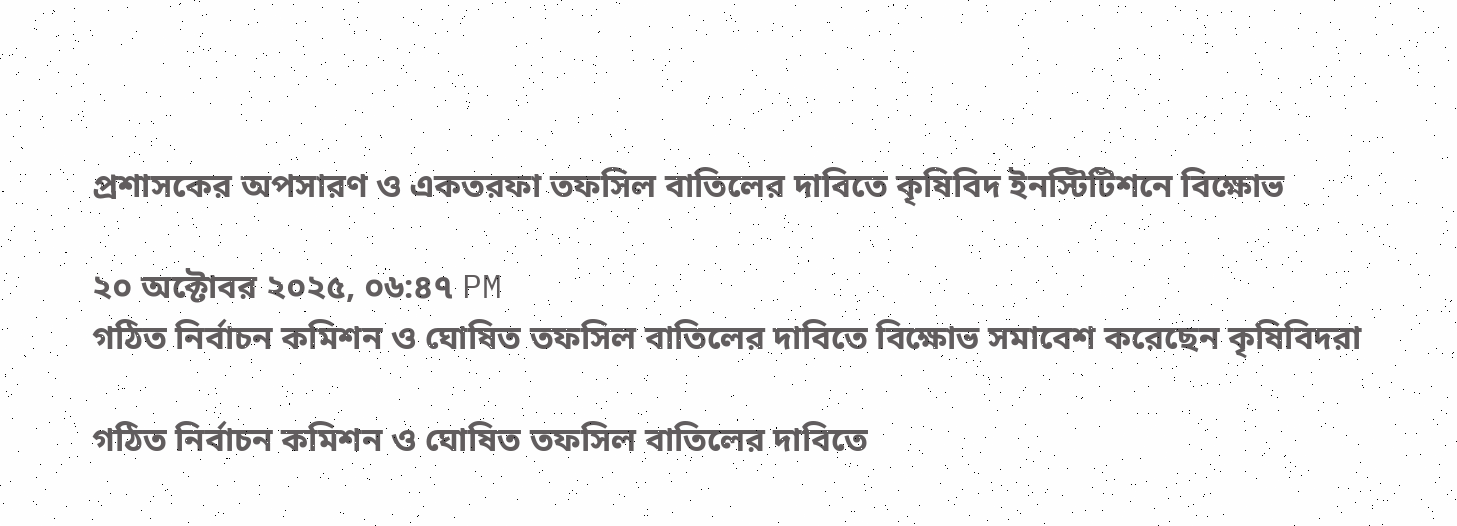প্রশাসকের অপসারণ ও একতরফা তফসিল বাতিলের দাবিতে কৃষিবিদ ইনস্টিটিশনে বিক্ষোভ

২০ অক্টোবর ২০২৫, ০৬:৪৭ PM
গঠিত নির্বাচন কমিশন ও ঘোষিত তফসিল বাতিলের দাবিতে বিক্ষোভ সমাবেশ করেছেন কৃষিবিদরা

গঠিত নির্বাচন কমিশন ও ঘোষিত তফসিল বাতিলের দাবিতে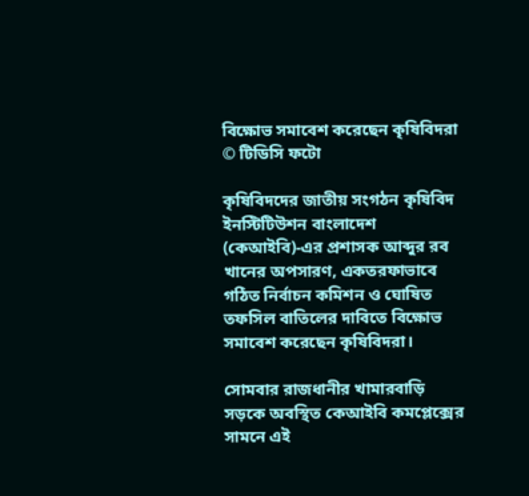বিক্ষোভ সমাবেশ করেছেন কৃষিবিদরা © টিডিসি ফটো

কৃষিবিদদের জাতীয় সংগঠন কৃষিবিদ ইনস্টিটিউশন বাংলাদেশ (কেআইবি)-এর প্রশাসক আব্দুর রব খানের অপসারণ, একতরফাভাবে গঠিত নির্বাচন কমিশন ও ঘোষিত তফসিল বাতিলের দাবিতে বিক্ষোভ সমাবেশ করেছেন কৃষিবিদরা।

সোমবার রাজধানীর খামারবাড়ি সড়কে অবস্থিত কেআইবি কমপ্লেক্সের সামনে এই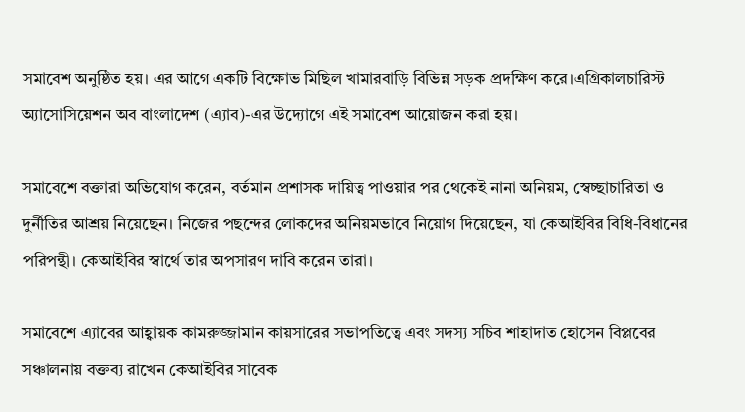সমাবেশ অনুষ্ঠিত হয়। এর আগে একটি বিক্ষোভ মিছিল খামারবাড়ি বিভিন্ন সড়ক প্রদক্ষিণ করে।এগ্রিকালচারিস্ট অ্যাসোসিয়েশন অব বাংলাদেশ (এ্যাব)-এর উদ্যোগে এই সমাবেশ আয়োজন করা হয়।

সমাবেশে বক্তারা অভিযোগ করেন, বর্তমান প্রশাসক দায়িত্ব পাওয়ার পর থেকেই নানা অনিয়ম, স্বেচ্ছাচারিতা ও দুর্নীতির আশ্রয় নিয়েছেন। নিজের পছন্দের লোকদের অনিয়মভাবে নিয়োগ দিয়েছেন, যা কেআইবির বিধি-বিধানের পরিপন্থী। কেআইবির স্বার্থে তার অপসারণ দাবি করেন তারা।

সমাবেশে এ্যাবের আহ্বায়ক কামরুজ্জামান কায়সারের সভাপতিত্বে এবং সদস্য সচিব শাহাদাত হোসেন বিপ্লবের সঞ্চালনায় বক্তব্য রাখেন কেআইবির সাবেক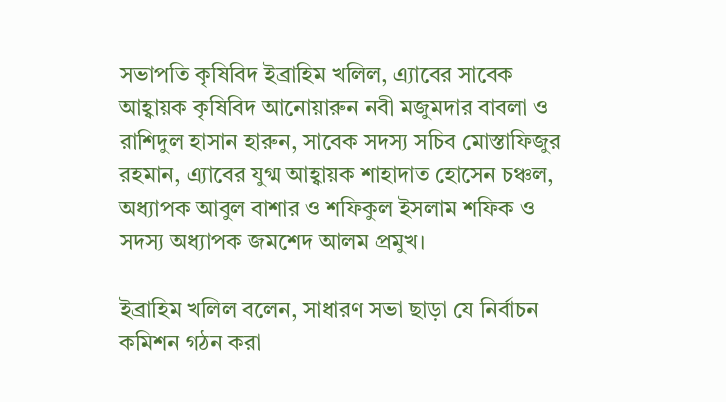সভাপতি কৃষিবিদ ইব্রাহিম খলিল, এ্যাবের সাবেক আহ্বায়ক কৃষিবিদ আনোয়ারুন নবী মজুমদার বাবলা ও রাশিদুল হাসান হারুন, সাবেক সদস্য সচিব মোস্তাফিজুর রহমান, এ্যাবের যুগ্ম আহ্বায়ক শাহাদাত হোসেন চঞ্চল, অধ্যাপক আবুল বাশার ও শফিকুল ইসলাম শফিক ও সদস্য অধ্যাপক জমশেদ আলম প্রমুখ।

ইব্রাহিম খলিল বলেন, সাধারণ সভা ছাড়া যে নির্বাচন কমিশন গঠন করা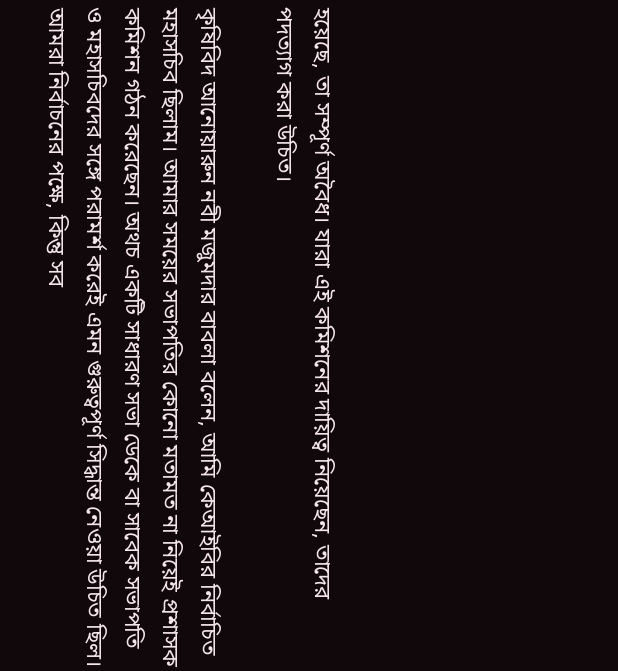হয়েছে, তা সম্পূর্ণ অবৈধ। যারা এই কমিশনের দায়িত্ব নিয়েছেন, তাদের পদত্যাগ করা উচিত।

কৃষিবিদ আনোয়ারুন নবী মজুমদার বাবলা বলেন, আমি কেআইবির নির্বাচিত মহাসচিব ছিলাম। আমার সময়ের সভাপতির কোনো মতামত না নিয়েই প্রশাসক কমিশন গঠন করেছেন। অথচ একটি সাধারণ সভা ডেকে বা সাবেক সভাপতি ও মহাসচিবদের সঙ্গে পরামর্শ করেই এমন গুরুত্বপূর্ণ সিদ্ধান্ত নেওয়া উচিত ছিল। আমরা নির্বাচনের পক্ষে, কিন্তু সব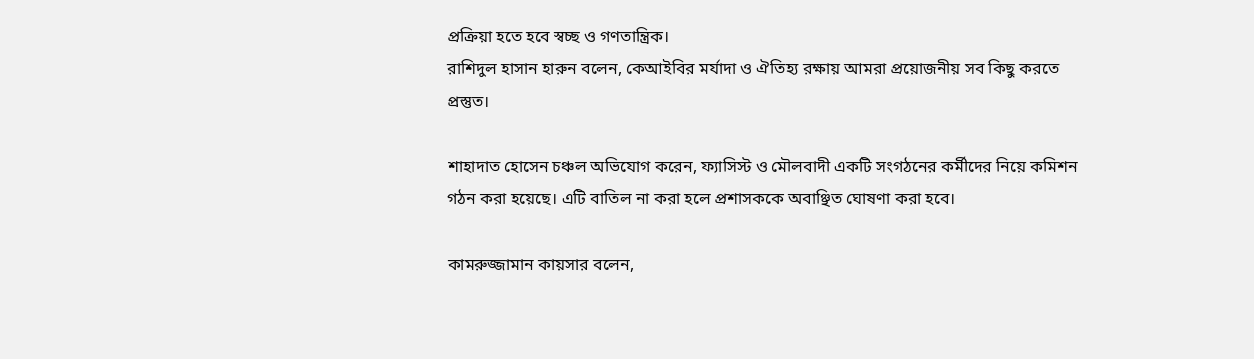প্রক্রিয়া হতে হবে স্বচ্ছ ও গণতান্ত্রিক।
রাশিদুল হাসান হারুন বলেন, কেআইবির মর্যাদা ও ঐতিহ্য রক্ষায় আমরা প্রয়োজনীয় সব কিছু করতে প্রস্তুত।

শাহাদাত হোসেন চঞ্চল অভিযোগ করেন, ফ্যাসিস্ট ও মৌলবাদী একটি সংগঠনের কর্মীদের নিয়ে কমিশন গঠন করা হয়েছে। এটি বাতিল না করা হলে প্রশাসককে অবাঞ্ছিত ঘোষণা করা হবে।

কামরুজ্জামান কায়সার বলেন,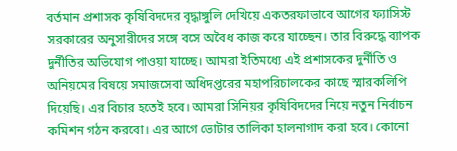বর্তমান প্রশাসক কৃষিবিদদের বৃদ্ধাঙ্গুলি দেখিয়ে একতরফাভাবে আগের ফ্যাসিস্ট সরকারের অনুসারীদের সঙ্গে বসে অবৈধ কাজ করে যাচ্ছেন। তার বিরুদ্ধে ব্যাপক দুর্নীতির অভিযোগ পাওয়া যাচ্ছে। আমরা ইতিমধ্যে এই প্রশাসকের দুর্নীতি ও অনিয়মের বিষয়ে সমাজসেবা অধিদপ্তরের মহাপরিচালকের কাছে স্মারকলিপি দিয়েছি। এর বিচার হতেই হবে। আমরা সিনিয়র কৃষিবিদদের নিয়ে নতুন নির্বাচন কমিশন গঠন করবো। এর আগে ভোটার তালিকা হালনাগাদ করা হবে। কোনো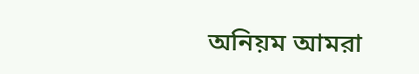অনিয়ম আমরা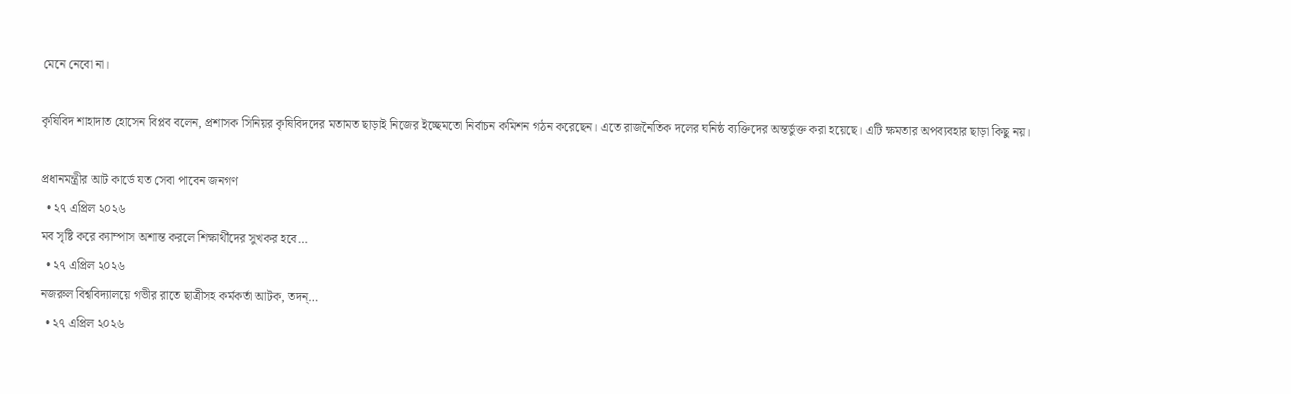মেনে নেবো না।

কৃষিবিদ শাহাদাত হোসেন বিপ্লব বলেন, প্রশাসক সিনিয়র কৃষিবিদদের মতামত ছাড়াই নিজের ইচ্ছেমতো নির্বাচন কমিশন গঠন করেছেন। এতে রাজনৈতিক দলের ঘনিষ্ঠ ব্যক্তিদের অন্তর্ভুক্ত করা হয়েছে। এটি ক্ষমতার অপব্যবহার ছাড়া কিছু নয়।

প্রধানমন্ত্রীর আট কার্ডে যত সেবা পাবেন জনগণ
  • ২৭ এপ্রিল ২০২৬
মব সৃষ্টি করে ক্যাম্পাস অশান্ত করলে শিক্ষার্থীদের সুখকর হবে…
  • ২৭ এপ্রিল ২০২৬
নজরুল বিশ্ববিদ্যালয়ে গভীর রাতে ছাত্রীসহ কর্মকর্তা আটক, তদন্…
  • ২৭ এপ্রিল ২০২৬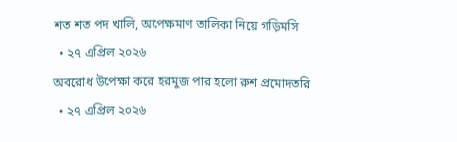শত শত পদ খালি, অপেক্ষমাণ তালিকা নিয়ে গড়িমসি
  • ২৭ এপ্রিল ২০২৬
অবরোধ উপেক্ষা করে হরমুজ পার হলো রুশ প্রমোদতরি
  • ২৭ এপ্রিল ২০২৬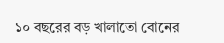১০ বছরের বড় খালাতো বোনের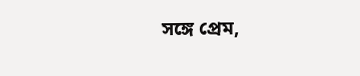সঙ্গে প্রেম,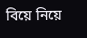বিয়ে নিয়ে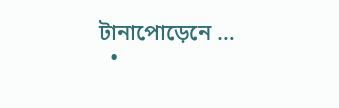টানাপোড়েনে …
  •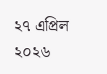২৭ এপ্রিল ২০২৬